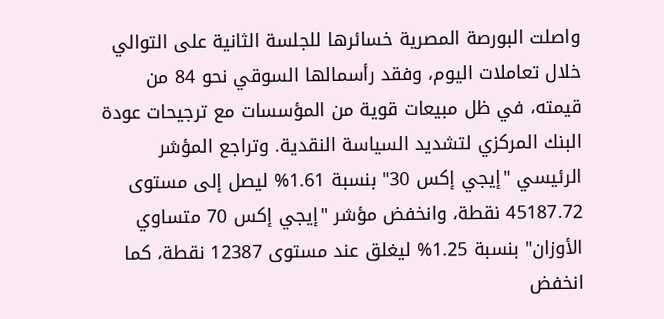واصلت البورصة المصرية خسائرها للجلسة الثانية على التوالي خلال تعاملات اليوم، وفقد رأسمالها السوقي نحو 84 من قيمته، في ظل مبيعات قوية من المؤسسات مع ترجيحات عودة البنك المركزي لتشديد السياسة النقدية. وتراجع المؤشر الرئيسي "إيجي إكس 30" بنسبة 1.61% ليصل إلى مستوى 45187.72 نقطة، وانخفض مؤشر "إيجي إكس 70 متساوي الأوزان" بنسبة 1.25% ليغلق عند مستوى 12387 نقطة، كما انخفض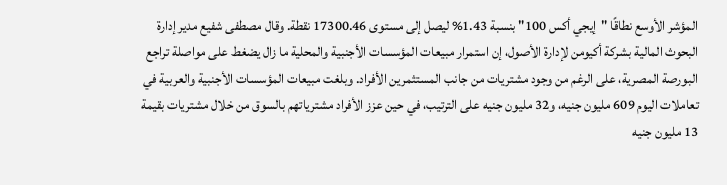المؤشر الأوسع نطاقًا "إيجي أكس 100" بنسبة 1.43% ليصل إلى مستوى 17300.46 نقطة. وقال مصطفى شفيع مدير إدارة البحوث المالية بشركة أكيومن لإدارة الأصول، إن استمرار مبيعات المؤسسات الأجنبية والمحلية ما زال يضغط على مواصلة تراجع البورصة المصرية، على الرغم من وجود مشتريات من جانب المستثمرين الأفراد. وبلغت مبيعات المؤسسات الأجنبية والعربية في تعاملات اليوم 609 مليون جنيه، و32 مليون جنيه على الترتيب، في حين عزز الأفراد مشترياتهم بالسوق من خلال مشتريات بقيمة 13 مليون جنيه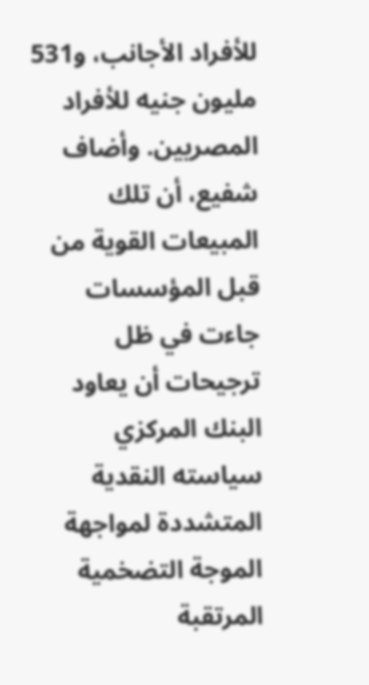للأفراد الأجانب، و531 مليون جنيه للأفراد المصريين. وأضاف شفيع، أن تلك المبيعات القوية من قبل المؤسسات جاءت في ظل ترجيحات أن يعاود البنك المركزي سياسته النقدية المتشددة لمواجهة الموجة التضخمية المرتقبة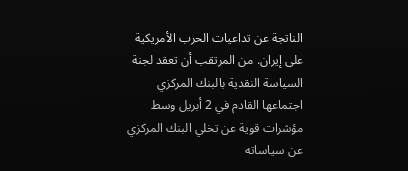الناتجة عن تداعيات الحرب الأمريكية على إيران. من المرتقب أن تعقد لجنة السياسة النقدية بالبنك المركزي اجتماعها القادم في 2 أبريل وسط مؤشرات قوية عن تخلي البنك المركزي عن سياساته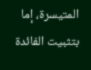المتيسرة، إما بتثبيت الفائدة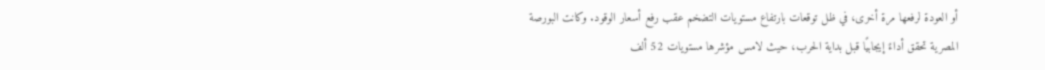أو العودة لرفعها مرة أخرى، في ظل توقعات بارتفاع مستويات التضخم عقب رفع أسعار الوقود. وكانت البورصة المصرية تحقق أداءً إيجابيًا قبل بداية الحرب، حيث لامس مؤشرها مستويات 52 ألف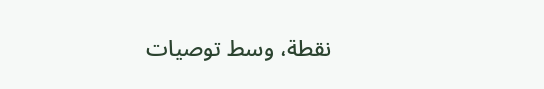نقطة، وسط توصيات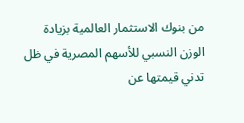من بنوك الاستثمار العالمية بزيادة الوزن النسبي للأسهم المصرية في ظل تدني قيمتها عن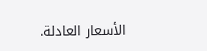الأسعار العادلة.